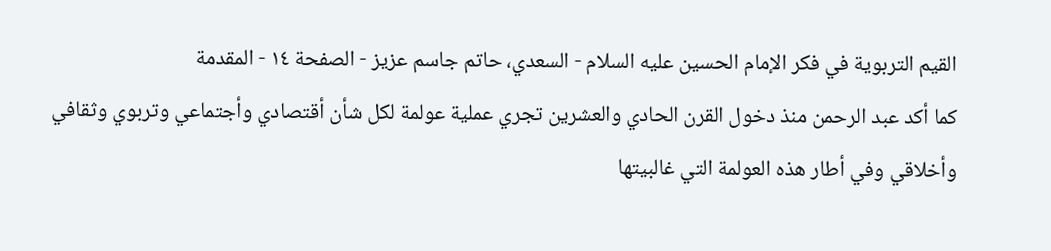القيم التربوية في فكر الإمام الحسين عليه السلام - السعدي، حاتم جاسم عزيز - الصفحة ١٤ - المقدمة
كما أكد عبد الرحمن منذ دخول القرن الحادي والعشرين تجري عملية عولمة لكل شأن أقتصادي وأجتماعي وتربوي وثقافي وأخلاقي وفي أطار هذه العولمة التي غالبيتها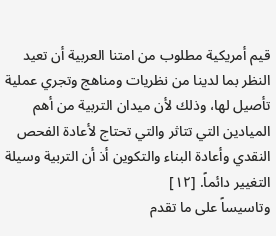قيم أمريكية مطلوب من امتنا العربية أن تعيد النظر بما لدينا من نظريات ومناهج وتجري عملية تأصيل لها، وذلك لأن ميدان التربية من أهم الميادين التي تتاثر والتي تحتاج لأعادة الفحص النقدي وأعادة البناء والتكوين أذ أن التربية وسيلة التغيير دائماً. [١٢]
وتاسيساً على ما تقدم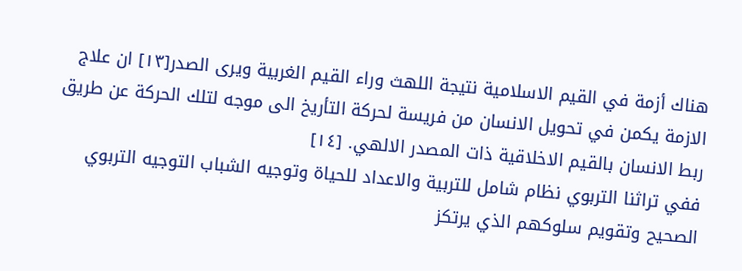هناك أزمة في القيم الاسلامية نتيجة اللهث وراء القيم الغربية ويرى الصدر[١٣] ان علاج الازمة يكمن في تحويل الانسان من فريسة لحركة التأريخ الى موجه لتلك الحركة عن طريق ربط الانسان بالقيم الاخلاقية ذات المصدر الالهي. [١٤]
ففي تراثنا التربوي نظام شامل للتربية والاعداد للحياة وتوجيه الشباب التوجيه التربوي الصحيح وتقويم سلوكهم الذي يرتكز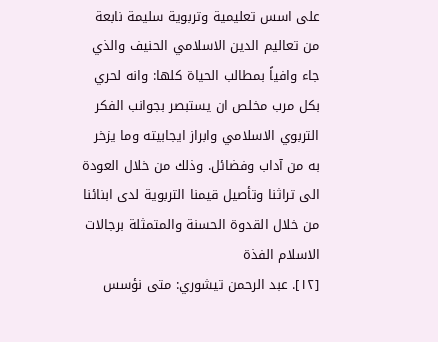على اسس تعليمية وتربوية سليمة نابعة من تعاليم الدين الاسلامي الحنيف والذي جاء وافياً بمطالب الحياة كلها: وانه لحري بكل مرب مخلص ان يستبصر بجوانب الفكر التربوي الاسلامي وابراز ايجابيته وما يزخر به من آداب وفضائل. وذلك من خلال العودة الى تراثنا وتأصيل قيمنا التربوية لدى ابنائنا من خلال القدوة الحسنة والمتمثلة برجالات الاسلام الفذة
[١٢]. عبد الرحمن تيشوري: متى نؤسس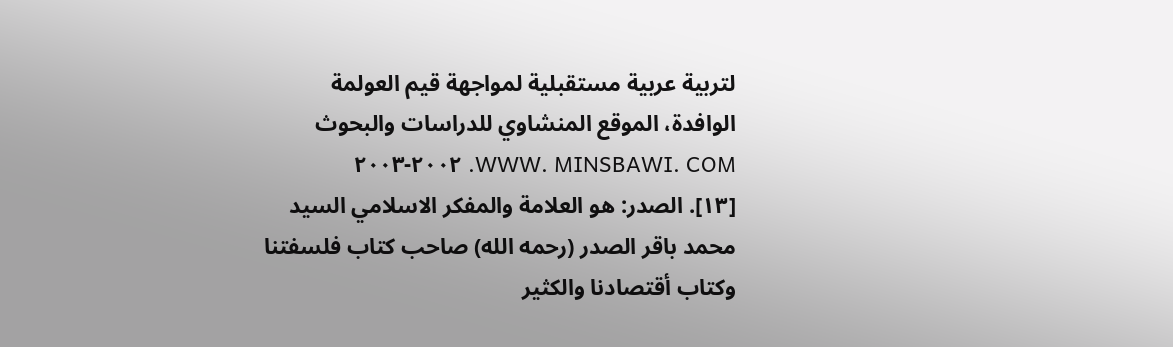لتربية عربية مستقبلية لمواجهة قيم العولمة الوافدة، الموقع المنشاوي للدراسات والبحوث WWW. MINSBAWI. COM. ٢٠٠٢-٢٠٠٣
[١٣]. الصدر: هو العلامة والمفكر الاسلامي السيد محمد باقر الصدر (رحمه الله) صاحب كتاب فلسفتنا وكتاب أقتصادنا والكثير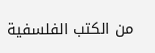من الكتب الفلسفية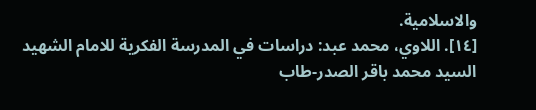والاسلامية.
[١٤]. اللاوي، محمد عبد: دراسات في المدرسة الفكرية للامام الشهيد السيد محمد باقر الصدر-طاب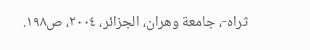ثراه-، جامعة وهران، الجزائر، ٢٠٠٤، ص١٩٨.